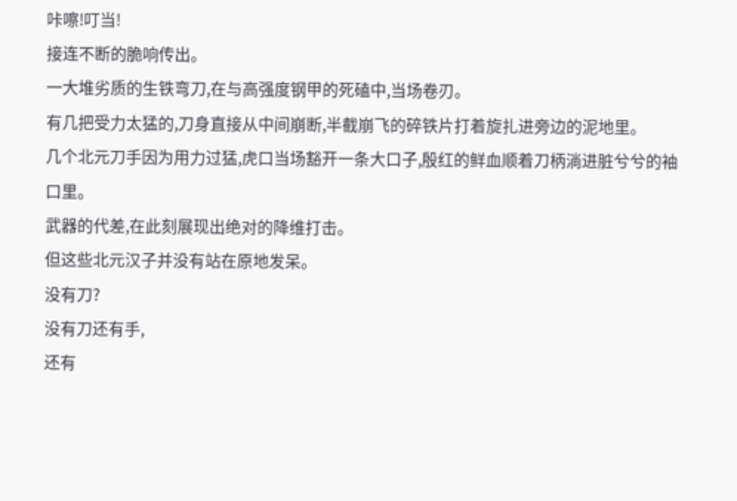咔嚓!叮当!
接连不断的脆响传出。
一大堆劣质的生铁弯刀,在与高强度钢甲的死磕中,当场卷刃。
有几把受力太猛的,刀身直接从中间崩断,半截崩飞的碎铁片打着旋扎进旁边的泥地里。
几个北元刀手因为用力过猛,虎口当场豁开一条大口子,殷红的鲜血顺着刀柄淌进脏兮兮的袖口里。
武器的代差,在此刻展现出绝对的降维打击。
但这些北元汉子并没有站在原地发呆。
没有刀?
没有刀还有手,
还有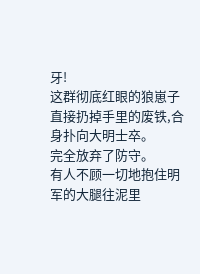牙!
这群彻底红眼的狼崽子直接扔掉手里的废铁,合身扑向大明士卒。
完全放弃了防守。
有人不顾一切地抱住明军的大腿往泥里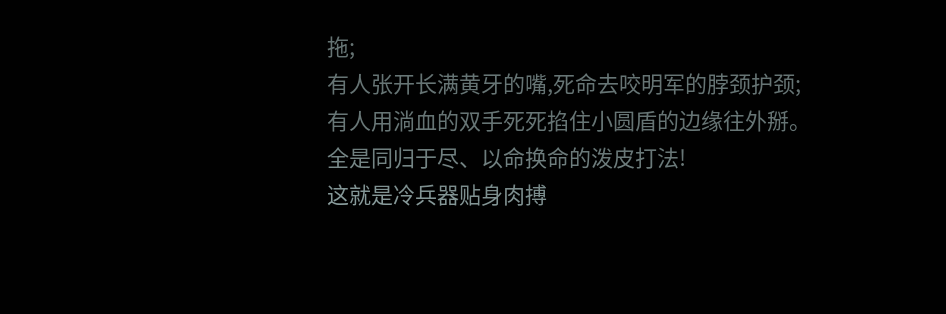拖;
有人张开长满黄牙的嘴,死命去咬明军的脖颈护颈;
有人用淌血的双手死死掐住小圆盾的边缘往外掰。
全是同归于尽、以命换命的泼皮打法!
这就是冷兵器贴身肉搏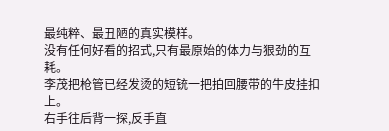最纯粹、最丑陋的真实模样。
没有任何好看的招式,只有最原始的体力与狠劲的互耗。
李茂把枪管已经发烫的短铳一把拍回腰带的牛皮挂扣上。
右手往后背一探,反手直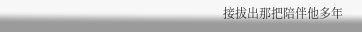接拔出那把陪伴他多年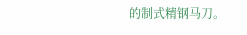的制式精钢马刀。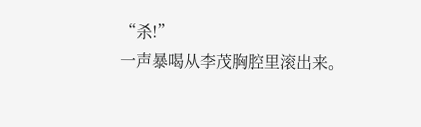“杀!”
一声暴喝从李茂胸腔里滚出来。